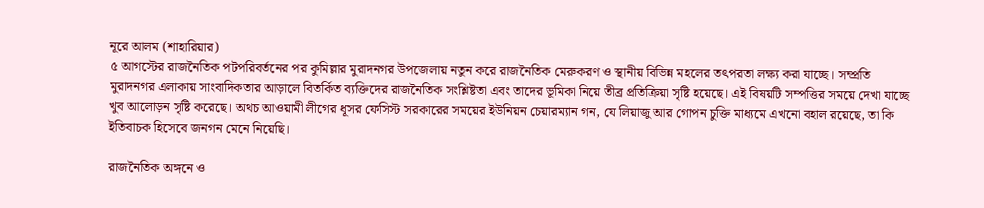নূরে আলম (শাহারিয়ার)
৫ আগস্টের রাজনৈতিক পটপরিবর্তনের পর কুমিল্লার মুরাদনগর উপজেলায় নতুন করে রাজনৈতিক মেরুকরণ ও স্থানীয় বিভিন্ন মহলের তৎপরতা লক্ষ্য করা যাচ্ছে। সম্প্রতি মুরাদনগর এলাকায় সাংবাদিকতার আড়ালে বিতর্কিত ব্যক্তিদের রাজনৈতিক সংশ্লিষ্টতা এবং তাদের ভূমিকা নিয়ে তীব্র প্রতিক্রিয়া সৃষ্টি হয়েছে। এই বিষয়টি সম্পত্তির সময়ে দেখা যাচ্ছে খুব আলোড়ন সৃষ্টি করেছে। অথচ আওয়ামী লীগের ধূসর ফেসিস্ট সরকারের সময়ের ইউনিয়ন চেয়ারম্যান গন, যে লিয়াজু আর গোপন চুক্তি মাধ্যমে এখনো বহাল রয়েছে, তা কি ইতিবাচক হিসেবে জনগন মেনে নিয়েছি।

রাজনৈতিক অঙ্গনে ও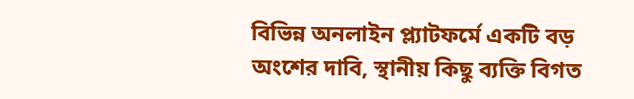বিভিন্ন অনলাইন প্ল্যাটফর্মে একটি বড় অংশের দাবি, স্থানীয় কিছু ব্যক্তি বিগত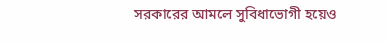সরকারের আমলে সুবিধাভোগী হয়েও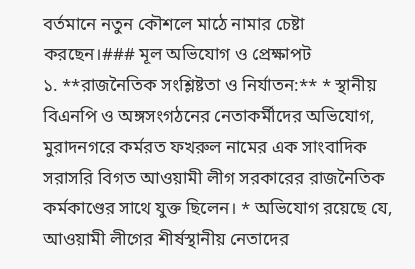বর্তমানে নতুন কৌশলে মাঠে নামার চেষ্টা করছেন।### মূল অভিযোগ ও প্রেক্ষাপট
১. **রাজনৈতিক সংশ্লিষ্টতা ও নির্যাতন:** * স্থানীয় বিএনপি ও অঙ্গসংগঠনের নেতাকর্মীদের অভিযোগ, মুরাদনগরে কর্মরত ফখরুল নামের এক সাংবাদিক সরাসরি বিগত আওয়ামী লীগ সরকারের রাজনৈতিক কর্মকাণ্ডের সাথে যুক্ত ছিলেন। * অভিযোগ রয়েছে যে, আওয়ামী লীগের শীর্ষস্থানীয় নেতাদের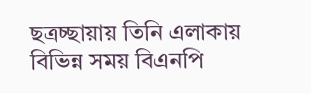ছত্রচ্ছায়ায় তিনি এলাকায় বিভিন্ন সময় বিএনপি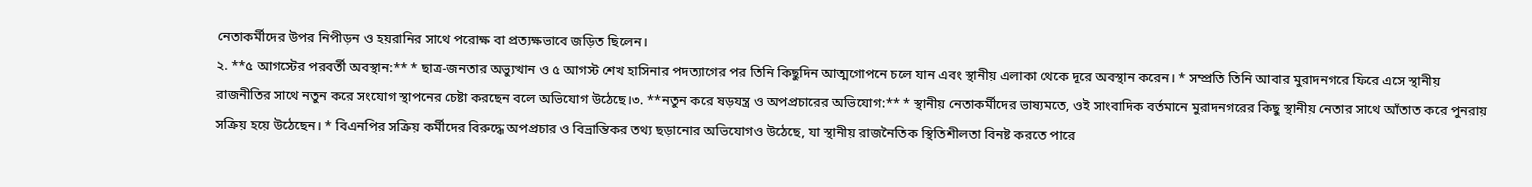নেতাকর্মীদের উপর নিপীড়ন ও হয়রানির সাথে পরোক্ষ বা প্রত্যক্ষভাবে জড়িত ছিলেন।
২. **৫ আগস্টের পরবর্তী অবস্থান:** * ছাত্র-জনতার অভ্যুত্থান ও ৫ আগস্ট শেখ হাসিনার পদত্যাগের পর তিনি কিছুদিন আত্মগোপনে চলে যান এবং স্থানীয় এলাকা থেকে দূরে অবস্থান করেন। * সম্প্রতি তিনি আবার মুরাদনগরে ফিরে এসে স্থানীয় রাজনীতির সাথে নতুন করে সংযোগ স্থাপনের চেষ্টা করছেন বলে অভিযোগ উঠেছে।৩. **নতুন করে ষড়যন্ত্র ও অপপ্রচারের অভিযোগ:** * স্থানীয় নেতাকর্মীদের ভাষ্যমতে, ওই সাংবাদিক বর্তমানে মুরাদনগরের কিছু স্থানীয় নেতার সাথে আঁতাত করে পুনরায় সক্রিয় হয়ে উঠেছেন। * বিএনপির সক্রিয় কর্মীদের বিরুদ্ধে অপপ্রচার ও বিভ্রান্তিকর তথ্য ছড়ানোর অভিযোগও উঠেছে, যা স্থানীয় রাজনৈতিক স্থিতিশীলতা বিনষ্ট করতে পারে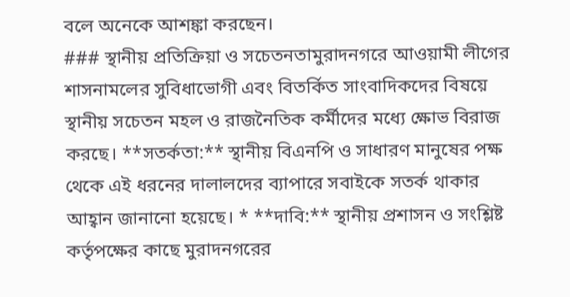বলে অনেকে আশঙ্কা করছেন।
### স্থানীয় প্রতিক্রিয়া ও সচেতনতামুরাদনগরে আওয়ামী লীগের শাসনামলের সুবিধাভোগী এবং বিতর্কিত সাংবাদিকদের বিষয়ে স্থানীয় সচেতন মহল ও রাজনৈতিক কর্মীদের মধ্যে ক্ষোভ বিরাজ করছে। **সতর্কতা:** স্থানীয় বিএনপি ও সাধারণ মানুষের পক্ষ থেকে এই ধরনের দালালদের ব্যাপারে সবাইকে সতর্ক থাকার আহ্বান জানানো হয়েছে। * **দাবি:** স্থানীয় প্রশাসন ও সংশ্লিষ্ট কর্তৃপক্ষের কাছে মুরাদনগরের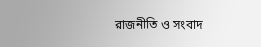রাজনীতি ও সংবাদ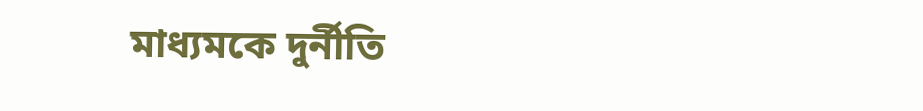মাধ্যমকে দুর্নীতি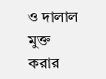ও দালাল মুক্ত করার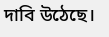দাবি উঠেছে।